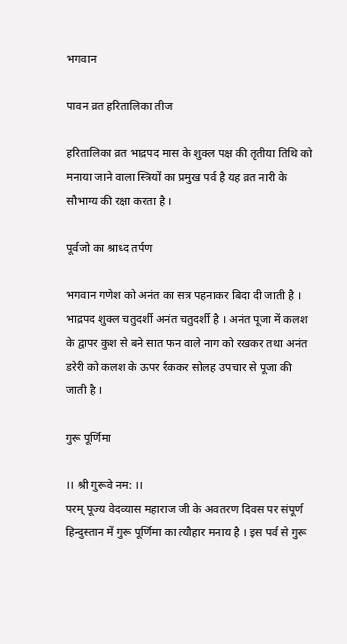भगवान

पावन व्रत हरितालिका तीज

हरितालिका व्रत भाद्रपद मास के शुक्ल पक्ष की तृतीया तिथि को मनाया जाने वाला स्त्रियों का प्रमुख पर्व है यह व्रत नारी के सौभाग्य की रक्षा करता है ।

पूर्वजो का श्राध्द तर्पण

भगवान गणेश को अनंत का सत्र पहनाकर बिदा दी जाती है । भाद्रपद शुक्ल चतुदर्शी अनंत चतुदर्शी है । अनंत पूजा में कलश के द्वापर कुश से बने सात फन वाले नाग को रखकर तथा अनंत डरेरी को कलश के ऊपर र्रककर सोलह उपचार से पूजा की जाती है ।

गुरू पूर्णिमा

।। श्री गुरूवे नम: ।।
परम् पूज्य वेदव्यास महाराज जी के अवतरण दिवस पर संपूर्ण हिन्दुस्तान में गुरू पूर्णिमा का त्यौहार मनाय है । इस पर्व से गुरू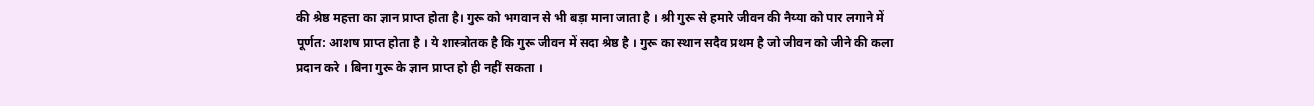की श्रेष्ठ महत्ता का ज्ञान प्राप्त होता है। गुरू को भगवान से भी बड़ा माना जाता है । श्री गुरू से हमारे जीवन की नैय्या को पार लगाने में पूर्णत: आशष प्राप्त होता है । ये शास्त्रोतक है कि गुरू जीवन में सदा श्रेष्ठ है । गुरू का स्थान सदैव प्रथम है जो जीवन को जीने की कला प्रदान करे । बिना गुरू के ज्ञान प्राप्त हो ही नहीं सकता ।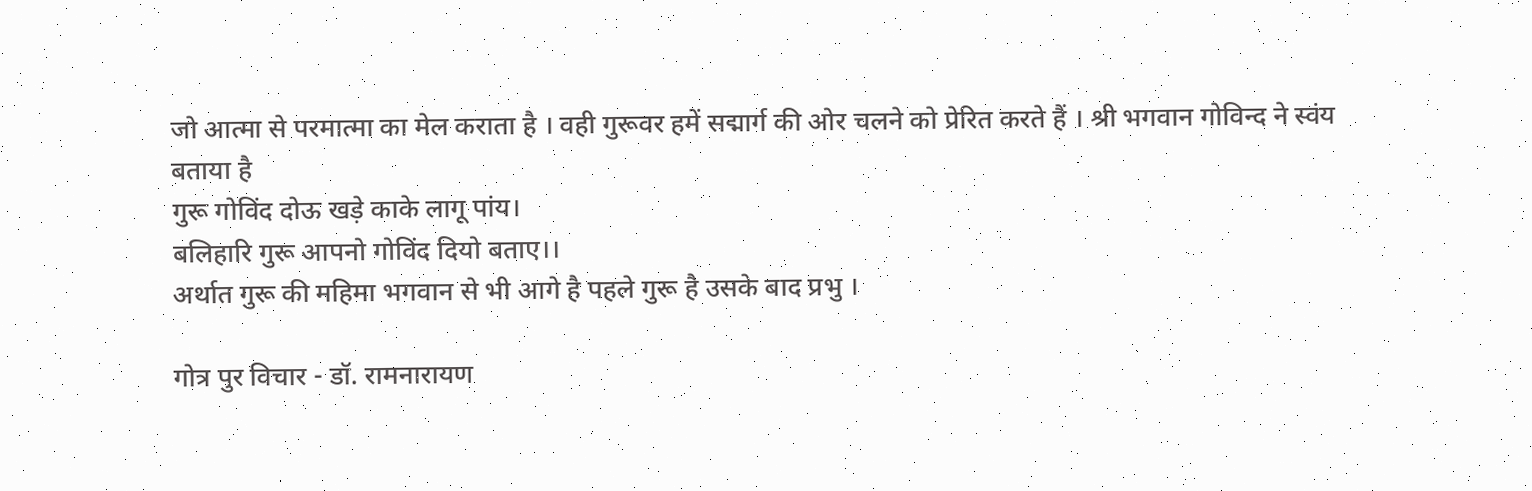जो आत्मा से परमात्मा का मेल कराता है । वही गुरूवर हमें सद्मार्ग की ओर चलने को प्रेरित करते हैं । श्री भगवान गोविन्द ने स्वंय बताया है
गुरू गोविंद दोऊ खड़े काके लागू पांय।
बलिहारि गुरू आपनो गोविंद दियो बताए।।
अर्थात गुरू की महिमा भगवान से भी आगे है पहले गुरू है उसके बाद प्रभु ।

गोत्र पुर विचार - डॉ. रामनारायण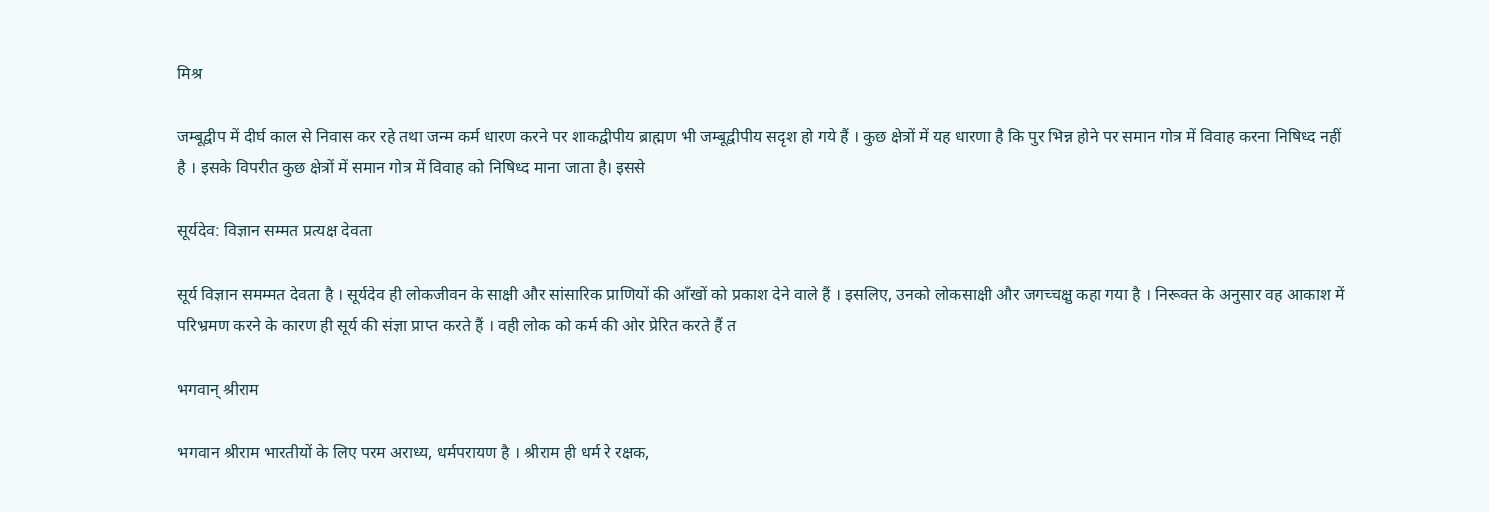मिश्र

जम्बूद्वीप में दीर्घ काल से निवास कर रहे तथा जन्म कर्म धारण करने पर शाकद्वीपीय ब्राह्मण भी जम्बूद्वीपीय सदृश हो गये हैं । कुछ क्षेत्रों में यह धारणा है कि पुर भिन्न होने पर समान गोत्र में विवाह करना निषिध्द नहीं है । इसके विपरीत कुछ क्षेत्रों में समान गोत्र में विवाह को निषिध्द माना जाता है। इससे

सूर्यदेव: विज्ञान सम्मत प्रत्यक्ष देवता

सूर्य विज्ञान समम्मत देवता है । सूर्यदेव ही लोकजीवन के साक्षी और सांसारिक प्राणियों की ऑंखों को प्रकाश देने वाले हैं । इसलिए, उनको लोकसाक्षी और जगच्चक्षु कहा गया है । निरूक्त के अनुसार वह आकाश में परिभ्रमण करने के कारण ही सूर्य की संज्ञा प्राप्त करते हैं । वही लोक को कर्म की ओर प्रेरित करते हैं त

भगवान् श्रीराम

भगवान श्रीराम भारतीयों के लिए परम अराध्य, धर्मपरायण है । श्रीराम ही धर्म रे रक्षक,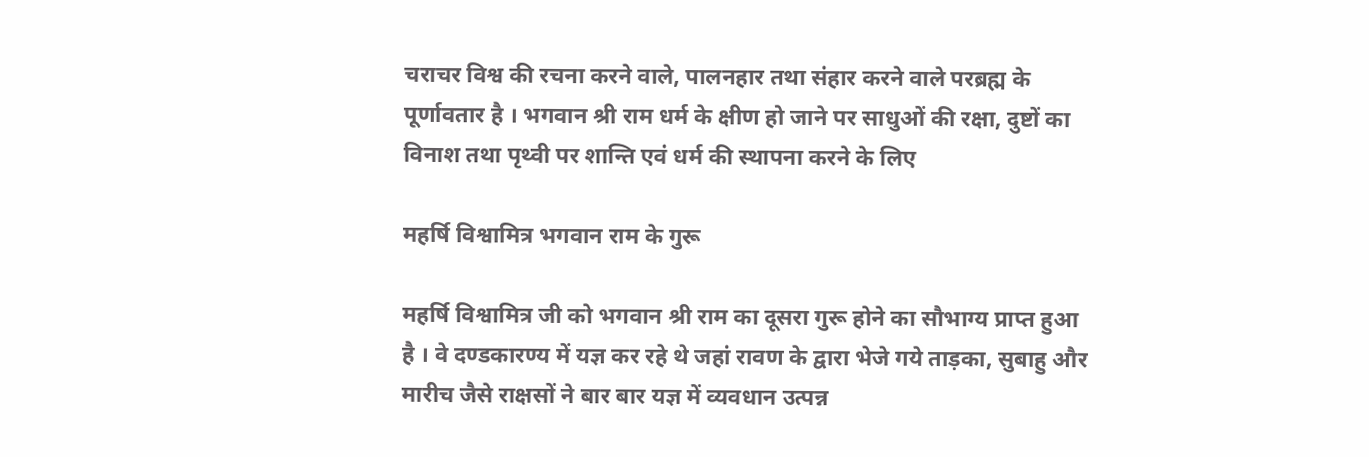चराचर विश्व की रचना करने वाले, पालनहार तथा संहार करने वाले परब्रह्म के पूर्णावतार है । भगवान श्री राम धर्म के क्षीण हो जाने पर साधुओं की रक्षा, दुष्टों का विनाश तथा पृथ्वी पर शान्ति एवं धर्म की स्थापना करने के लिए

महर्षि विश्वामित्र भगवान राम के गुरू

महर्षि विश्वामित्र जी को भगवान श्री राम का दूसरा गुरू होने का सौभाग्य प्राप्त हुआ है । वे दण्डकारण्य में यज्ञ कर रहे थे जहां रावण के द्वारा भेजे गये ताड़का, सुबाहु और मारीच जैसे राक्षसों ने बार बार यज्ञ में व्यवधान उत्पन्न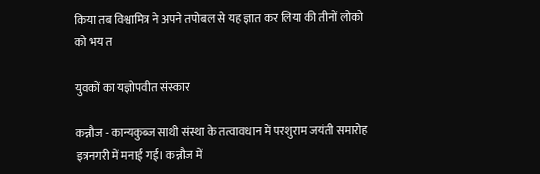किया तब विश्वामित्र ने अपने तपोबल से यह ज्ञात कर लिया की तीनों लोको को भय त

युवकों का यज्ञोपवीत संस्कार

कन्नौज - कान्यकुब्ज साथी संस्था के तत्वावधान में परशुराम जयंती समारोह इत्रनगरी में मनाई गई। कन्नौज में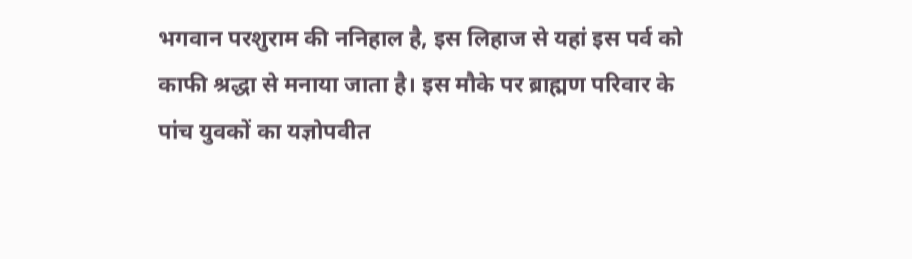भगवान परशुराम की ननिहाल है, इस लिहाज से यहां इस पर्व को काफी श्रद्धा से मनाया जाता है। इस मौके पर ब्राह्मण परिवार के पांच युवकों का यज्ञोपवीत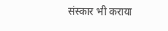संस्कार भी कराया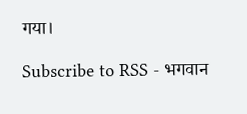गया।

Subscribe to RSS - भगवान